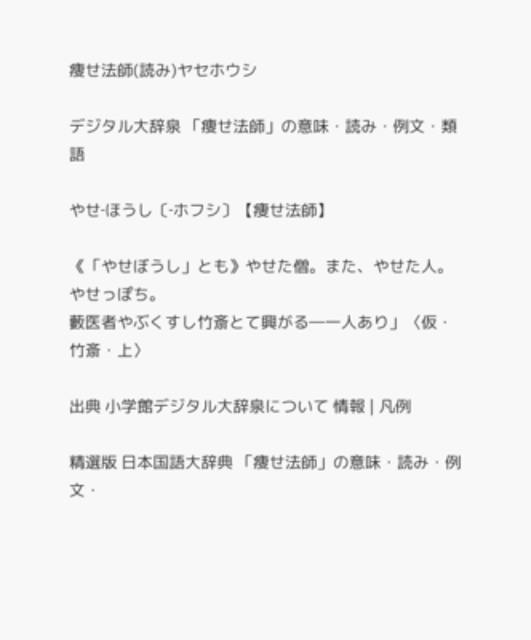痩せ法師(読み)ヤセホウシ

デジタル大辞泉 「痩せ法師」の意味・読み・例文・類語

やせ‐ほうし〔‐ホフシ〕【痩せ法師】

《「やせぼうし」とも》やせた僧。また、やせた人。やせっぽち。
藪医者やぶくすし竹斎とて興がる―一人あり」〈仮・竹斎・上〉

出典 小学館デジタル大辞泉について 情報 | 凡例

精選版 日本国語大辞典 「痩せ法師」の意味・読み・例文・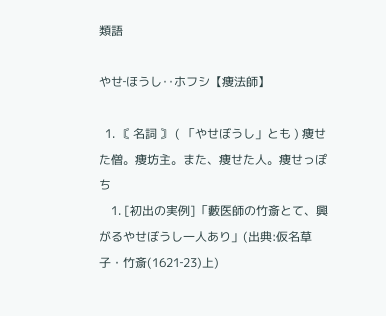類語

やせ‐ほうし‥ホフシ【痩法師】

  1. 〘 名詞 〙 ( 「やせぼうし」とも ) 痩せた僧。痩坊主。また、痩せた人。痩せっぽち
    1. [初出の実例]「藪医師の竹斎とて、興がるやせぼうし一人あり」(出典:仮名草子・竹斎(1621‐23)上)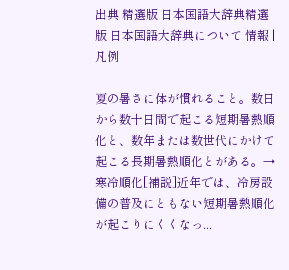出典 精選版 日本国語大辞典精選版 日本国語大辞典について 情報 | 凡例

夏の暑さに体が慣れること。数日から数十日間で起こる短期暑熱順化と、数年または数世代にかけて起こる長期暑熱順化とがある。→寒冷順化[補説]近年では、冷房設備の普及にともない短期暑熱順化が起こりにくくなっ...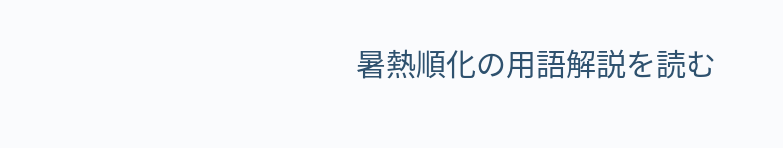暑熱順化の用語解説を読む